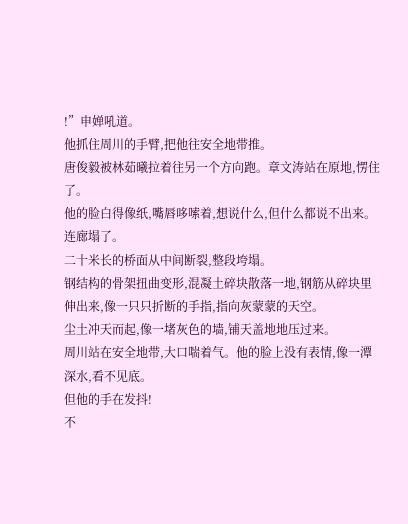!”申婵吼道。
他抓住周川的手臂,把他往安全地带推。
唐俊毅被林茹曦拉着往另一个方向跑。章文涛站在原地,愣住了。
他的脸白得像纸,嘴唇哆嗦着,想说什么,但什么都说不出来。
连廊塌了。
二十米长的桥面从中间断裂,整段垮塌。
钢结构的骨架扭曲变形,混凝土碎块散落一地,钢筋从碎块里伸出来,像一只只折断的手指,指向灰蒙蒙的天空。
尘土冲天而起,像一堵灰色的墙,铺天盖地地压过来。
周川站在安全地带,大口喘着气。他的脸上没有表情,像一潭深水,看不见底。
但他的手在发抖!
不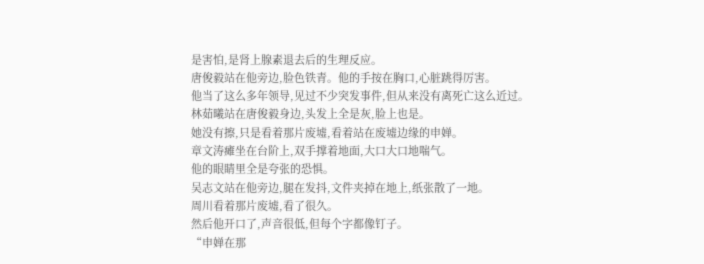是害怕,是肾上腺素退去后的生理反应。
唐俊毅站在他旁边,脸色铁青。他的手按在胸口,心脏跳得厉害。
他当了这么多年领导,见过不少突发事件,但从来没有离死亡这么近过。
林茹曦站在唐俊毅身边,头发上全是灰,脸上也是。
她没有擦,只是看着那片废墟,看着站在废墟边缘的申婵。
章文涛瘫坐在台阶上,双手撑着地面,大口大口地喘气。
他的眼睛里全是夸张的恐惧。
吴志文站在他旁边,腿在发抖,文件夹掉在地上,纸张散了一地。
周川看着那片废墟,看了很久。
然后他开口了,声音很低,但每个字都像钉子。
“申婵在那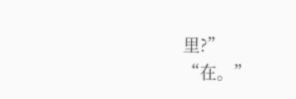里?”
“在。”